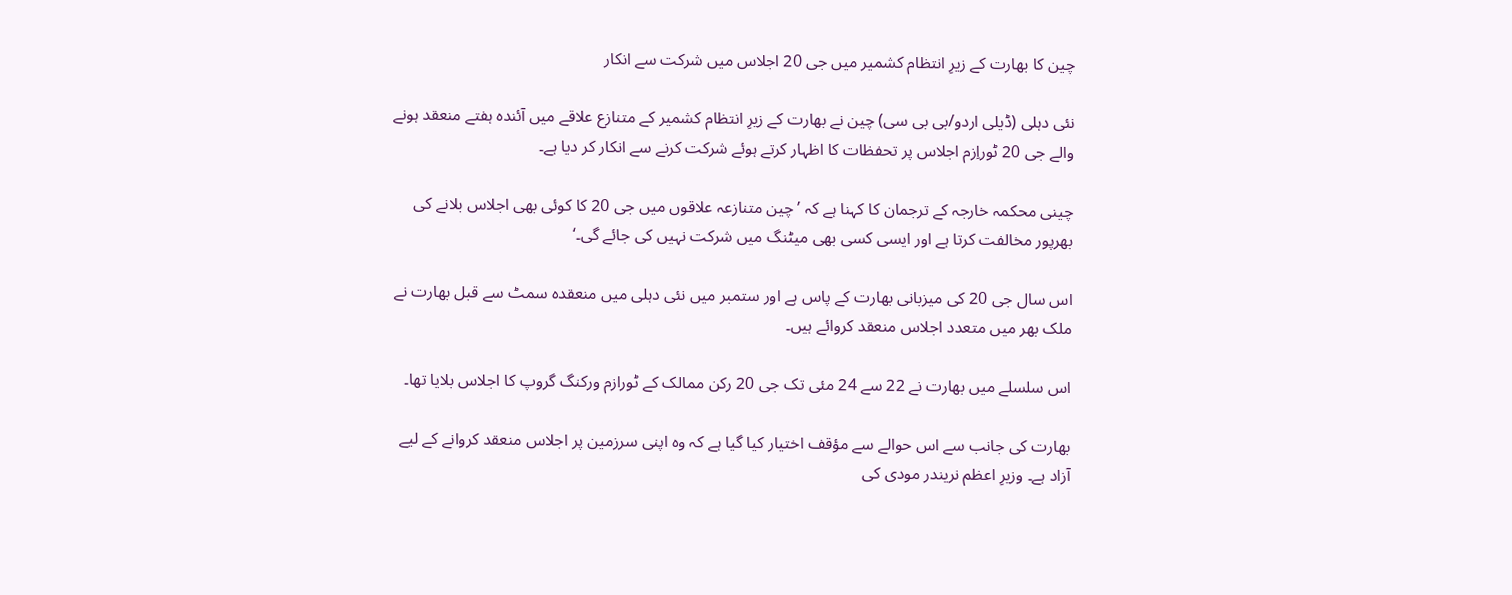چین کا بھارت کے زیرِ انتظام کشمیر میں جی 20 اجلاس میں شرکت سے انکار

نئی دہلی (ڈیلی اردو/بی بی سی) چین نے بھارت کے زیرِ انتظام کشمیر کے متنازع علاقے میں آئندہ ہفتے منعقد ہونے والے جی 20 ٹوراِزم اجلاس پر تحفظات کا اظہار کرتے ہوئے شرکت کرنے سے انکار کر دیا ہے۔

چینی محکمہ خارجہ کے ترجمان کا کہنا ہے کہ ’چین متنازعہ علاقوں میں جی 20 کا کوئی بھی اجلاس بلانے کی بھرپور مخالفت کرتا ہے اور ایسی کسی بھی میٹنگ میں شرکت نہیں کی جائے گی۔‘

اس سال جی 20 کی میزبانی بھارت کے پاس ہے اور ستمبر میں نئی دہلی میں منعقدہ سمٹ سے قبل بھارت نے ملک بھر میں متعدد اجلاس منعقد کروائے ہیں۔

اس سلسلے میں بھارت نے 22 سے 24 مئی تک جی 20 رکن ممالک کے ٹورازم ورکنگ گروپ کا اجلاس بلایا تھا۔

بھارت کی جانب سے اس حوالے سے مؤقف اختیار کیا گیا ہے کہ وہ اپنی سرزمین پر اجلاس منعقد کروانے کے لیے آزاد ہے۔ وزیرِ اعظم نریندر مودی کی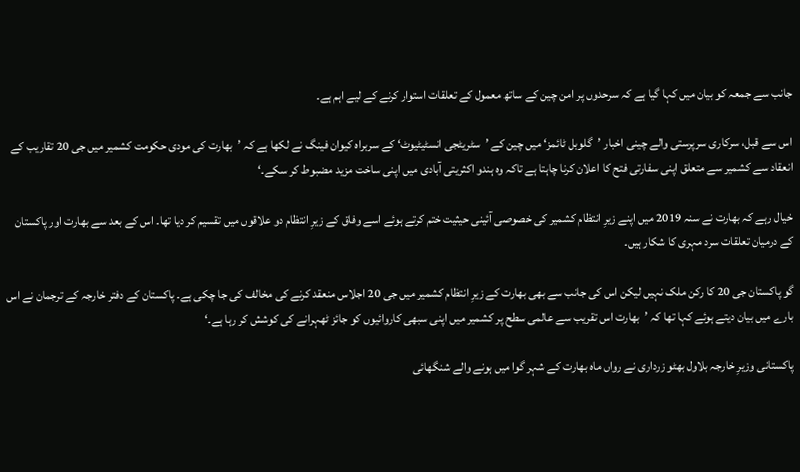جانب سے جمعہ کو بیان میں کہا گیا ہے کہ سرحدوں پر امن چین کے ساتھ معمول کے تعلقات استوار کرنے کے لیے اہم ہے۔

اس سے قبل، سرکاری سرپرستی والے چینی اخبار ’گلوبل ٹائمز‘ میں چین کے ’سٹریٹجی انسٹیٹیوٹ‘ کے سربراہ کیوان فینگ نے لکھا ہے کہ ’بھارت کی مودی حکومت کشمیر میں جی 20 تقاریب کے انعقاد سے کشمیر سے متعلق اپنی سفارتی فتح کا اعلان کرنا چاہتا ہے تاکہ وہ ہندو اکثریتی آبادی میں اپنی ساخت مزید مضبوط کر سکے۔‘

خیال رہے کہ بھارت نے سنہ 2019 میں اپنے زیرِ انتظام کشمیر کی خصوصی آئینی حیثیت ختم کرتے ہوئے اسے وفاق کے زیرِ انتظام دو علاقوں میں تقسیم کر دیا تھا۔ اس کے بعد سے بھارت اور پاکستان کے درمیان تعلقات سرد مہری کا شکار ہیں۔

گو پاکستان جی 20 کا رکن ملک نہیں لیکن اس کی جانب سے بھی بھارت کے زیرِ انتظام کشمیر میں جی 20 اجلاس منعقد کرنے کی مخالف کی جا چکی ہے۔ پاکستان کے دفتر خارجہ کے ترجمان نے اس بارے میں بیان دیتے ہوئے کہا تھا کہ ’بھارت اس تقریب سے عالمی سطح پر کشمیر میں اپنی سبھی کاروائیوں کو جائز ٹھہرانے کی کوشش کر رہا ہے۔‘

پاکستانی وزیرِ خارجہ بلاول بھٹو زرداری نے رواں ماہ بھارت کے شہر گوا میں ہونے والے شنگھائی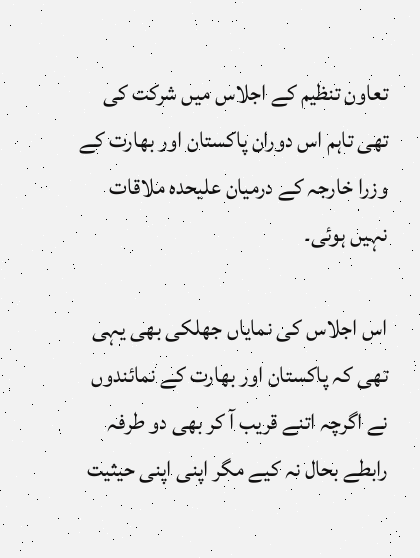تعاون تنظیم کے اجلاس میں شرکت کی تھی تاہم اس دوران پاکستان اور بھارت کے وزرا خارجہ کے درمیان علیحدہ ملاقات نہیں ہوئی۔

اس اجلاس کی نمایاں جھلکی بھی یہی تھی کہ پاکستان اور بھارت کے نمائندوں نے اگرچہ اتنے قریب آ کر بھی دو طرفہ رابطے بحال نہ کیے مگر اپنی اپنی حیثیت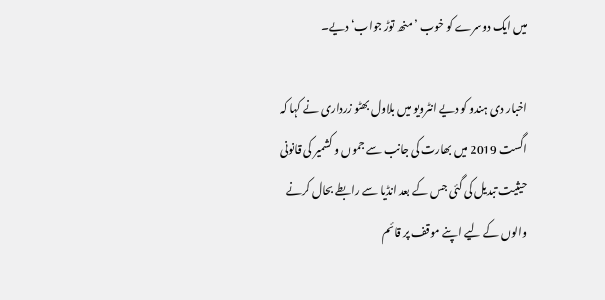میں ایک دوسرے کو خوب ’منھ توڑ جواب‘ دیے۔

اخبار دی ہندو کو دیے انٹرویو میں بلاول بھٹو زرداری نے کہا کہ اگست 2019 میں بھارت کی جانب سے جموں و کشمیر کی قانونی حیثیت تبدیل کی گئی جس کے بعد انڈیا سے رابطے بحال کرنے والوں کے لیے اپنے موقف پر قائم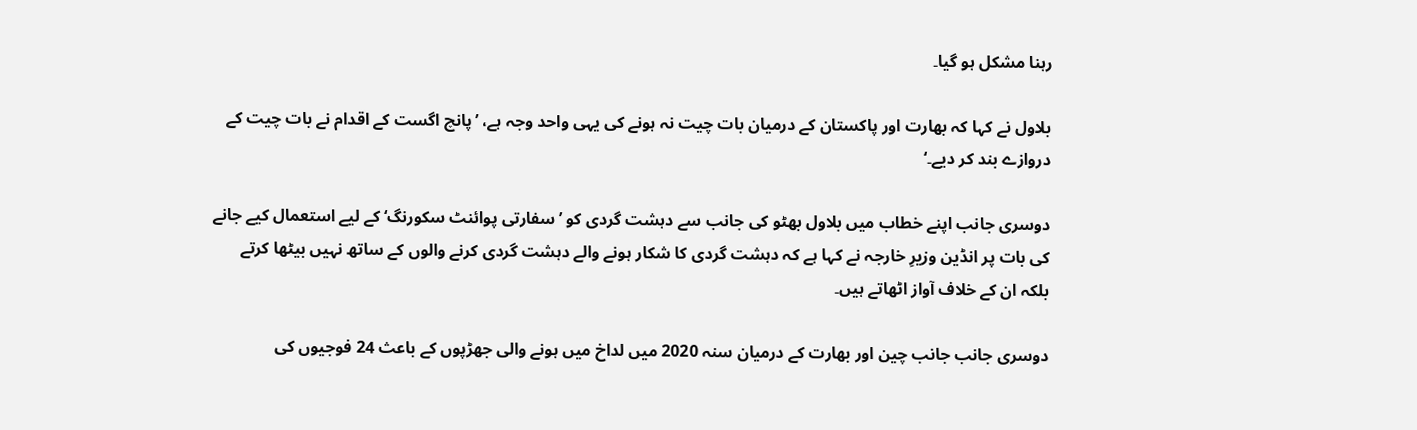رہنا مشکل ہو گیا۔

بلاول نے کہا کہ بھارت اور پاکستان کے درمیان بات چیت نہ ہونے کی یہی واحد وجہ ہے، ’پانچ اگست کے اقدام نے بات چیت کے دروازے بند کر دیے۔‘

دوسری جانب اپنے خطاب میں بلاول بھٹو کی جانب سے دہشت گردی کو ’سفارتی پوائنٹ سکورنگ‘ کے لیے استعمال کیے جانے کی بات پر انڈین وزیرِ خارجہ نے کہا ہے کہ دہشت گردی کا شکار ہونے والے دہشت گردی کرنے والوں کے ساتھ نہیں بیٹھا کرتے بلکہ ان کے خلاف آواز اٹھاتے ہیں۔

دوسری جانب جانب چین اور بھارت کے درمیان سنہ 2020 میں لداخ میں ہونے والی جھڑپوں کے باعث 24 فوجیوں کی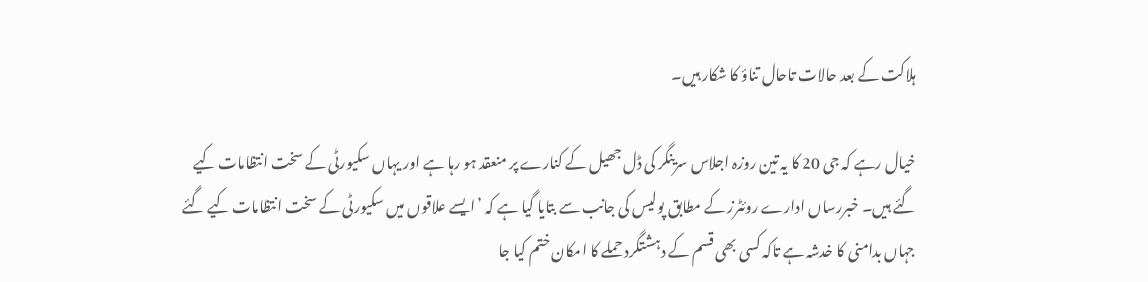ہلاکت کے بعد حالات تاحال تناؤ کا شکار ہیں۔

خیال رہے کہ جی 20 کا یہ تین روزہ اجلاس سرینگر کی ڈل جھیل کے کنارے پر منعقد ہو رہا ہے اور یہاں سکیورٹی کے سخت انتظامات کیے گئے ہیں۔ خبررساں ادارے روئٹرز کے مطابق پولیس کی جانب سے بتایا گیا ہے کہ ’ایسے علاقوں میں سکیورٹی کے سخت انتظامات کیے گئے جہاں بدامنی کا خدشہ ہے تاکہ کسی بھی قسم کے دہشتگرد حملے کا امکان ختم کیا جا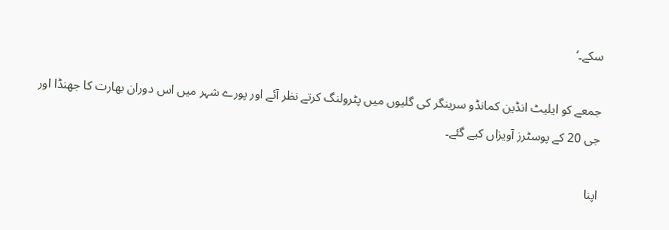سکے۔‘

جمعے کو ایلیٹ انڈین کمانڈو سرینگر کی گلیوں میں پٹرولنگ کرتے نظر آئے اور پورے شہر میں اس دوران بھارت کا جھنڈا اور جی 20 کے پوسٹرز آویزاں کیے گئے۔

اپنا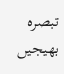تبصرہ بھیجیں